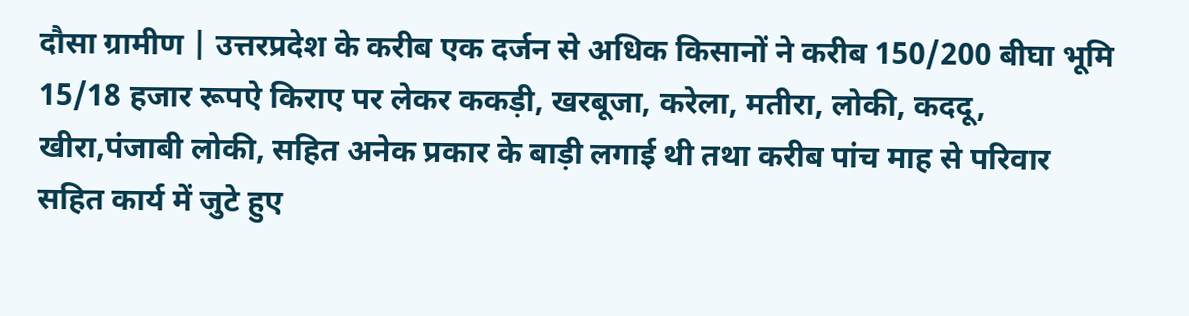दौसा ग्रामीण | उत्तरप्रदेश के करीब एक दर्जन से अधिक किसानों ने करीब 150/200 बीघा भूमि 15/18 हजार रूपऐ किराए पर लेकर ककड़ी, खरबूजा, करेला, मतीरा, लोकी, कददू, खीरा,पंजाबी लोकी, सहित अनेक प्रकार के बाड़ी लगाई थी तथा करीब पांच माह से परिवार सहित कार्य में जुटे हुए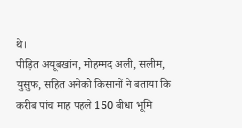थे।
पीड़ित अयूबखांन, मोहम्मद अली, सलीम, युसुफ, सहित अनेको किसानों ने बताया कि करीब पांच माह पहले 150 बीधा भूमि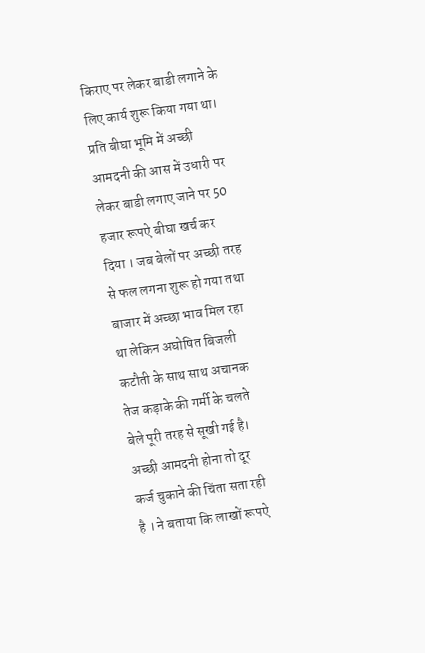किराए पर लेकर बाडी लगाने के लिए कार्य शुरू किया गया था। प्रति बीघा भूमि में अच्छी आमदनी की आस में उधारी पर लेकर बाडी लगाए जाने पर 50 हजार रूपऐ बीघा खर्च कर दिया । जब बेलों पर अच्छी तरह से फल लगना शुरू हो गया तथा बाजार में अच्छा भाव मिल रहा था लेकिन अघोषित बिजली कटौती के साथ साथ अचानक तेज कड़ाके की गर्मी के चलते बेले पूरी तरह से सूखी गई है। अच्छी आमदनी होना तो दूर कर्ज चुकाने की चिंता सता रही है । ने बताया कि लाखों रूपऐ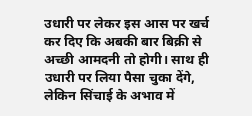उधारी पर लेकर इस आस पर खर्च कर दिए कि अबकी बार बिक्री से अच्छी आमदनी तो होगी। साथ ही उधारी पर लिया पैसा चुका देंगे, लेकिन सिंचाई के अभाव में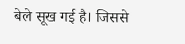बेले सूख गई है। जिससे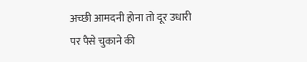अच्छी आमदनी होना तो दूर उधारी पर पैसे चुकाने की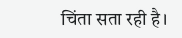चिंता सता रही है।